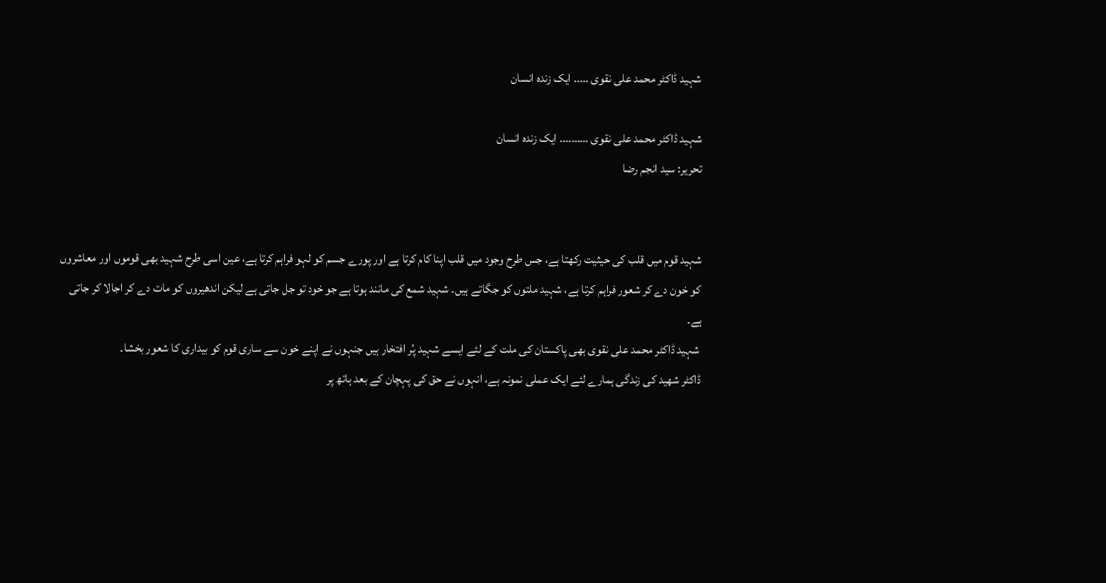شہید ڈاکٹر محمد علی نقوی ….. ایک زندہ انسان

شہید ڈاکٹر محمد علی نقوی ………. ایک زندہ انسان
تحریر: سید انجم رضا


شہید قوم میں قلب کی حیثیت رکھتا ہے، جس طرح وجود میں قلب اپنا کام کرتا ہے اور پورے جسم کو لہو فراہم کرتا ہے، عین اسی طرح شہید بھی قوموں اور معاشروں کو خون دے کر شعور فراہم کرتا ہے، شہید ملتوں کو جگاتے ہیں۔ شہید شمع کی مانند ہوتا ہے جو خود تو جل جاتی ہے لیکن اندھیروں کو مات دے کر اجالا کر جاتی ہے۔
 شہید ڈاکٹر محمد علی نقوی بھی پاکستان کی ملت کے لئے ایسے شہید پُر افتخار ہیں جنہوں نے اپنے خون سے ساری قوم کو بیداری کا شعور بخشا۔
ڈاکٹر شھید کی زندگی ہمارے لئے ایک عملی نمونہ ہے، انہوں نے حق کی پہچان کے بعد ہاتھ پر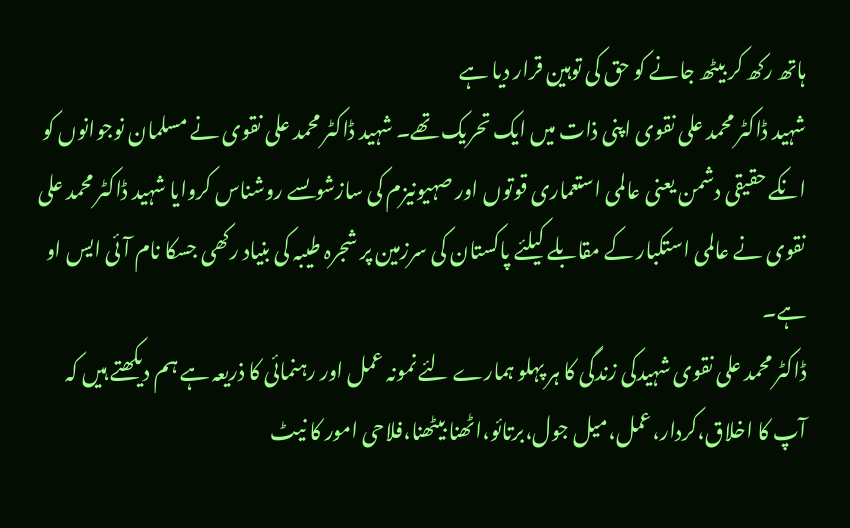ہاتھ رکھ کر بیٹھ جانے کو حق کی توہین قرار دیا ہے
شہید ڈاکٹر محمد علی نقوی اپنی ذات میں ایک تحریک تھے۔ شہید ڈاکٹر محمد علی نقوی نے مسلمان نوجوانوں کو انکے حقیقی دشمن یعنی عالمی استعماری قوتوں اور صہیونیزم کی سازشوںسے روشناس کروایا شہید ڈاکٹر محمد علی نقوی نے عالمی استکبار کے مقابلے کیلئے پاکستان کی سرزمین پر شجرہ طیبہ کی بنیاد رکھی جسکا نام آئی ایس او ہے۔
ڈاکٹر محمد علی نقوی شہیدکی زندگی کا ہر پہلو ہمارے لئے نمونہ عمل اور رہنمائی کا ذریعہ ہے ہم دیکھتے ہیں کہ آپ کا اخلاق،کردار،عمل،میل جول،برتائو،اٹھنا بیٹھنا،فلاحی امور کا نیٹ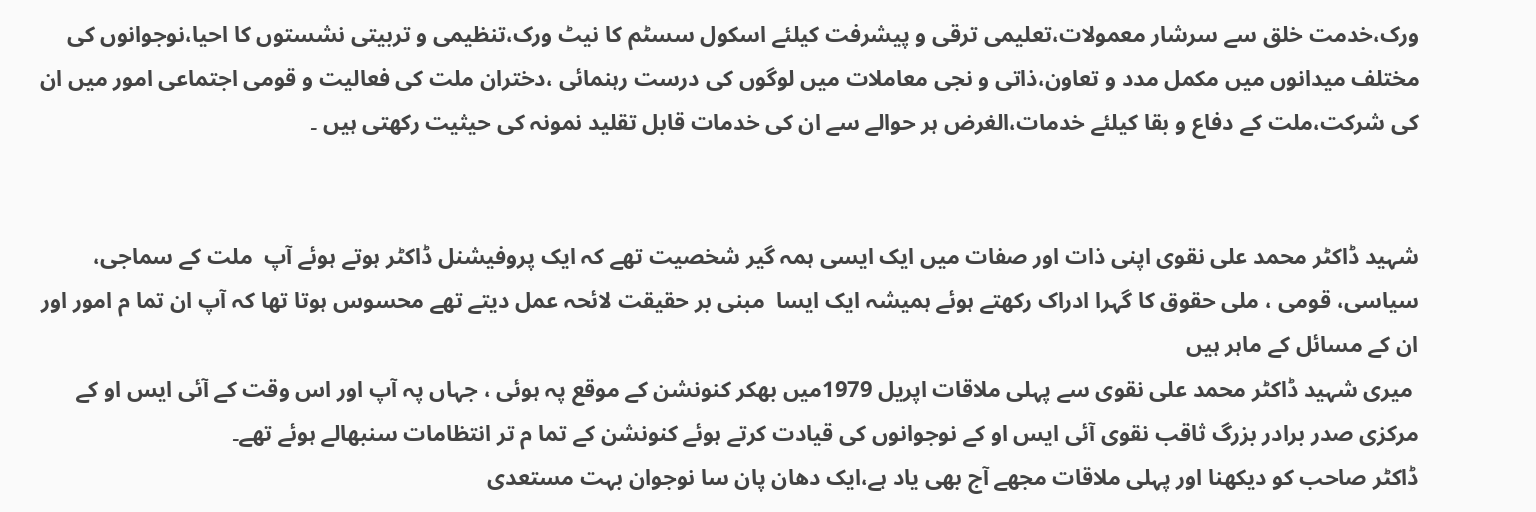ورک،خدمت خلق سے سرشار معمولات،تعلیمی ترقی و پیشرفت کیلئے اسکول سسٹم کا نیٹ ورک،تنظیمی و تربیتی نشستوں کا احیا،نوجوانوں کی مختلف میدانوں میں مکمل مدد و تعاون،ذاتی و نجی معاملات میں لوگوں کی درست رہنمائی ،دختران ملت کی فعالیت و قومی اجتماعی امور میں ان کی شرکت،ملت کے دفاع و بقا کیلئے خدمات،الغرض ہر حوالے سے ان کی خدمات قابل تقلید نمونہ کی حیثیت رکھتی ہیں ۔


شہید ڈاکٹر محمد علی نقوی اپنی ذات اور صفات میں ایک ایسی ہمہ گیر شخصیت تھے کہ ایک پروفیشنل ڈاکٹر ہوتے ہوئے آپ  ملت کے سماجی، سیاسی، قومی ، ملی حقوق کا گہرا ادراک رکھتے ہوئے ہمیشہ ایک ایسا  مبنی بر حقیقت لائحہ عمل دیتے تھے محسوس ہوتا تھا کہ آپ ان تما م امور اور ان کے مسائل کے ماہر ہیں
 میری شہید ڈاکٹر محمد علی نقوی سے پہلی ملاقات اپریل 1979میں بھکر کنونشن کے موقع پہ ہوئی ، جہاں پہ آپ اور اس وقت کے آئی ایس او کے مرکزی صدر برادر بزرگ ثاقب نقوی آئی ایس او کے نوجوانوں کی قیادت کرتے ہوئے کنونشن کے تما م تر انتظامات سنبھالے ہوئے تھے۔
ڈاکٹر صاحب کو دیکھنا اور پہلی ملاقات مجھے آج بھی یاد ہے،ایک دھان پان سا نوجوان بہت مستعدی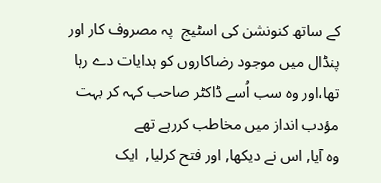کے ساتھ کنونشن کی اسٹیج  پہ مصروف کار اور پنڈال میں موجود رضاکاروں کو ہدایات دے رہا تھا،اور وہ سب اُسے ڈاکٹر صاحب کہہ کر بہت مؤدب انداز میں مخاطب کررہے تھے
وہ آیا, اس نے دیکھا, اور فتح کرلیا,  ایک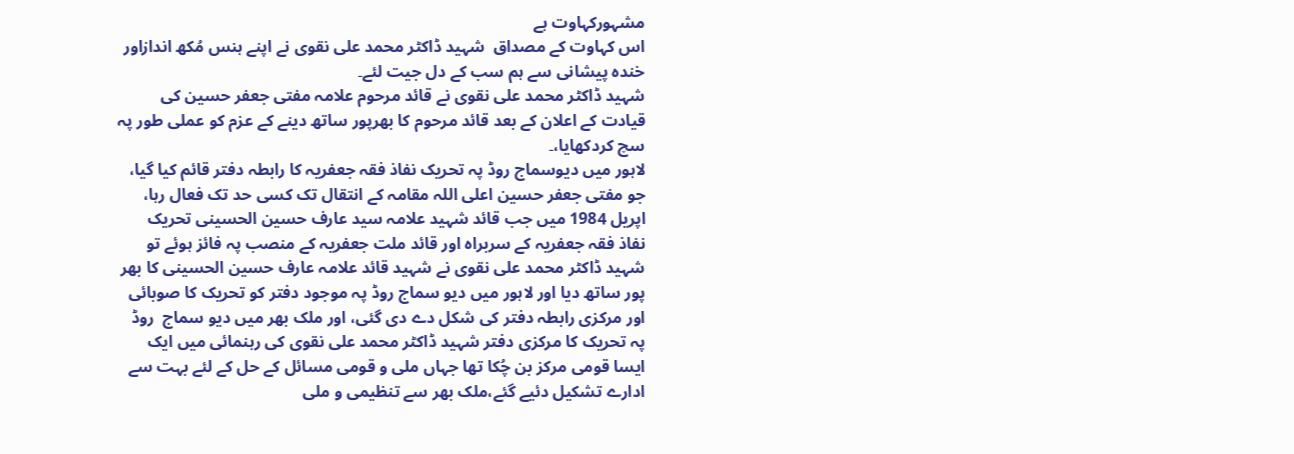مشہورکہاوت ہے
اس کہاوت کے مصداق  شہید ڈاکٹر محمد علی نقوی نے اپنے ہنس مُکھ اندازاور خندہ پیشانی سے ہم سب کے دل جیت لئے۔
شہید ڈاکٹر محمد علی نقوی نے قائد مرحوم علامہ مفتی جعفر حسین کی قیادت کے اعلان کے بعد قائد مرحوم کا بھرپور ساتھ دینے کے عزم کو عملی طور پہ سچ کردکھایا،۔
لاہور میں دیوسماج روڈ پہ تحریک نفاذ فقہ جعفریہ کا رابطہ دفتر قائم کیا گیا، جو مفتی جعفر حسین اعلی اللہ مقامہ کے انتقال تک کسی حد تک فعال رہا،
اپریل 1984 میں جب قائد شہید علامہ سید عارف حسین الحسینی تحریک نفاذ فقہ جعفریہ کے سربراہ اور قائد ملت جعفریہ کے منصب پہ فائز ہوئے تو شہید ڈاکٹر محمد علی نقوی نے شہید قائد علامہ عارف حسین الحسینی کا بھر پور ساتھ دیا اور لاہور میں دیو سماج روڈ پہ موجود دفتر کو تحریک کا صوبائی اور مرکزی رابطہ دفتر کی شکل دے دی گئی، اور ملک بھر میں دیو سماج  روڈ پہ تحریک کا مرکزی دفتر شہید ڈاکٹر محمد علی نقوی کی رہنمائی میں ایک ایسا قومی مرکز بن چُکا تھا جہاں ملی و قومی مسائل کے حل کے لئے بہت سے ادارے تشکیل دئیے گئے،ملک بھر سے تنظیمی و ملی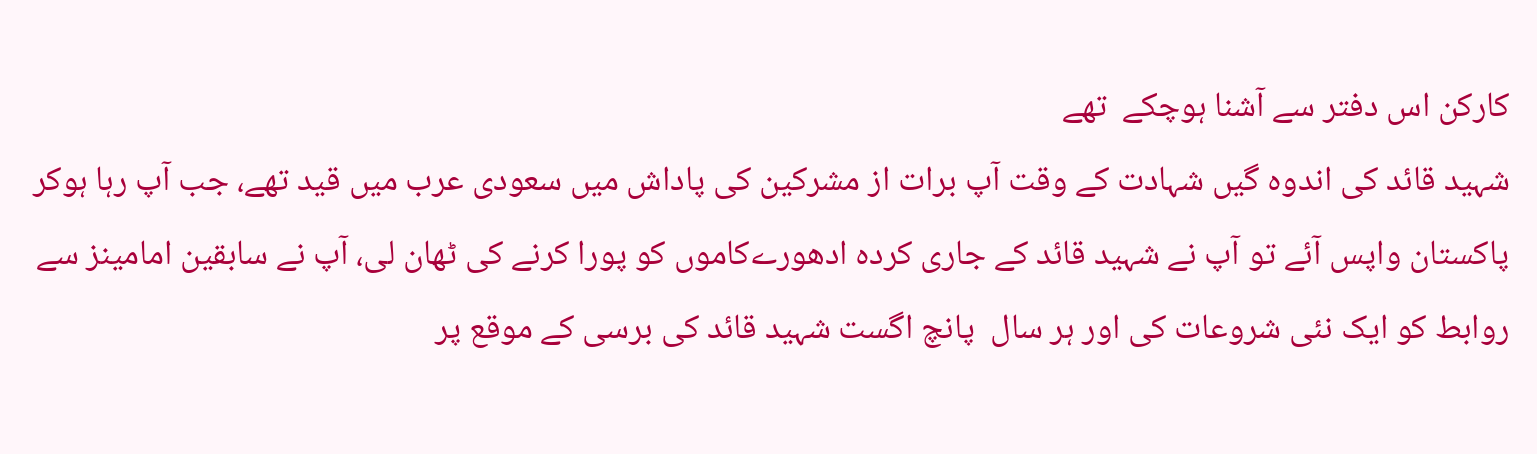کارکن اس دفتر سے آشنا ہوچکے  تھے
شہید قائد کی اندوہ گیں شہادت کے وقت آپ برات از مشرکین کی پاداش میں سعودی عرب میں قید تھے، جب آپ رہا ہوکر پاکستان واپس آئے تو آپ نے شہید قائد کے جاری کردہ ادھورےکاموں کو پورا کرنے کی ٹھان لی، آپ نے سابقین امامینز سے روابط کو ایک نئی شروعات کی اور ہر سال  پانچ اگست شہید قائد کی برسی کے موقع پر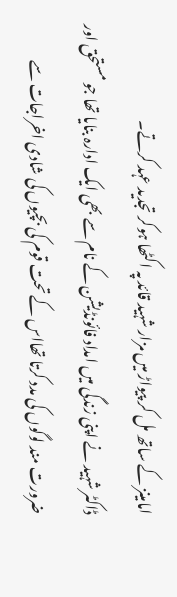امامینز کے ساتھ مل کر پیواڑ میں مزار شہید قائد پہ اکٹھا ہوکر تجدید عہد کرتے۔
ڈاکٹر شہید نے اپنی زندگی میں امداد فائونڈیشن کے نام سے بھی ایک ادارہ بنایا تھا جو مستحق اور ضرورت مند لوگوں کی مدد کرتا تھااس کے تحت قوم کی بچیوں کی شادی اخراجات سے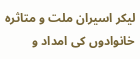لیکر اسیران ملت و متاثرہ خانوادوں کی امداد و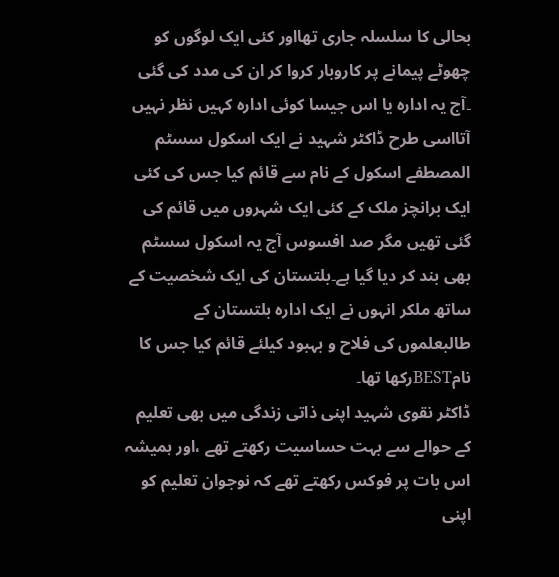بحالی کا سلسلہ جاری تھااور کئی ایک لوگوں کو چھوٹے پیمانے پر کاروبار کروا کر ان کی مدد کی گئی ۔آج یہ ادارہ یا اس جیسا کوئی ادارہ کہیں نظر نہیں آتااسی طرح ڈاکٹر شہید نے ایک اسکول سسٹم المصطفے اسکول کے نام سے قائم کیا جس کی کئی ایک برانچز ملک کے کئی ایک شہروں میں قائم کی گئی تھیں مگر صد افسوس آج یہ اسکول سسٹم بھی بند کر دیا گیا ہے۔بلتستان کی ایک شخصیت کے ساتھ ملکر انہوں نے ایک ادارہ بلتستان کے طالبعلموں کی فلاح و بہبود کیلئے قائم کیا جس کا نامBESTرکھا تھا۔
ڈاکٹر نقوی شہید اپنی ذاتی زندگی میں بھی تعلیم کے حوالے سے بہت حساسیت رکھتے تھے ،اور ہمیشہ اس بات پر فوکس رکھتے تھے کہ نوجوان تعلیم کو اپنی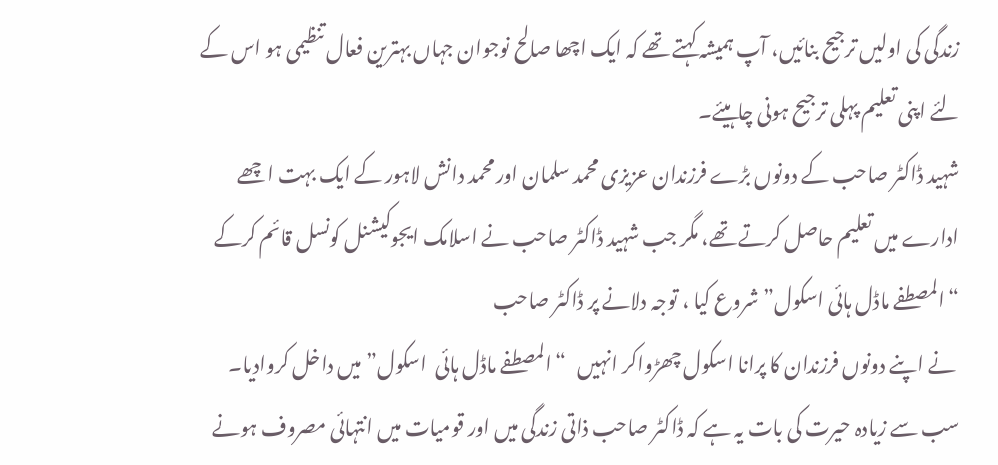زندگی کی اولیں ترجیح بنائیں، آپ ہمیشہ کہتے تھے کہ ایک اچھا صالح نوجوان جہاں بہترین فعال تنظیمی ہو اس کے لئے اپنی تعلیم پہلی ترجیح ہونی چاہیئے۔
شہید ڈاکٹر صاحب کے دونوں بڑے فرزندان عزیزی محمد سلمان اور محمد دانش لاہور کے ایک بہت اچھے ادارے میں تعلیم حاصل کرتے تھے، مگر جب شہید ڈاکٹر صاحب نے اسلامک ایجوکیشنل کونسل قائم کرکے “المصطفے ماڈل ہائی اسکول”شروع کیا ، توجہ دلانے پر ڈاکٹر صاحب
 نے اپنے دونوں فرزندان کا پرانا اسکول چھڑواکر انہیں   “المصطفے ماڈل ہائی  اسکول” میں داخل کروادیا۔
سب سے زیادہ حیرت کی بات یہ ہے کہ ڈاکٹر صاحب ذاتی زندگی میں اور قومیات میں انتہائی مصروف ہونے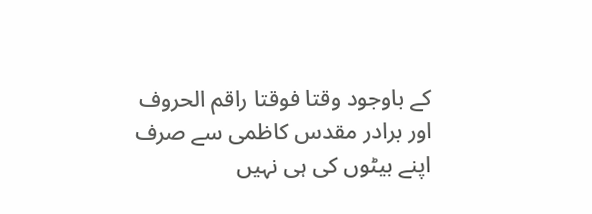کے باوجود وقتا فوقتا راقم الحروف اور برادر مقدس کاظمی سے صرف اپنے بیٹوں کی ہی نہیں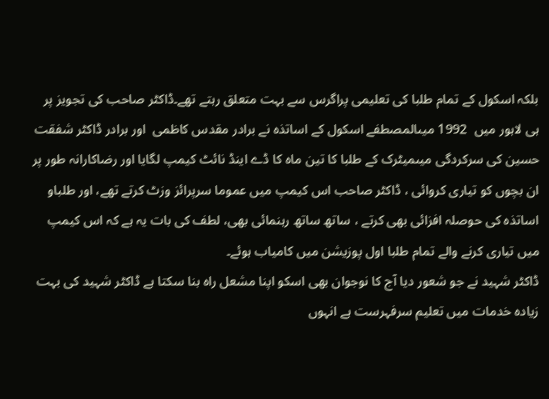بلکہ اسکول کے تمام طلبا کی تعلیمی پراگرس سے بہت متعلق رہتے تھے۔ڈاکٹر صاحب کی تجویز پر ہی لاہور میں  1992 میںالمصطفے اسکول کے اساتذہ نے برادر مقدس کاظمی  اور برادر ڈاکٹر شفقت حسین کی سرکردگی میںمیٹرک کے طلبا کا تین ماہ کا ڈے اینڈ نائٹ کیمپ لگایا اور رضاکارانہ طور پر ان بچوں کو تیاری کروائی ، ڈاکٹر صاحب اس کیمپ میں عموما سرپرائز وزٹ کرتے تھے، اور طلباو اساتذہ کی حوصلہ افزائی بھی کرتے ، ساتھ ساتھ رہنمائی بھی، لطف کی بات یہ ہے کہ اس کیمپ میں تیاری کرنے والے تمام طلبا اول پوزیشن میں کامیاب ہوئے۔
ڈاکٹر شہید نے جو شعور دیا آج کا نوجوان بھی اسکو اپنا مشعل راہ بنا سکتا ہے ڈاکٹر شہید کی بہت زیادہ خدمات میں تعلیم سرفہرست ہے انہوں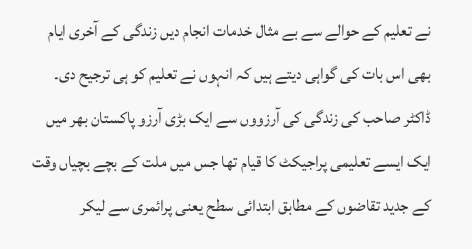نے تعلیم کے حوالے سے بے مثال خدمات انجام دیں زندگی کے آخری ایام بھی اس بات کی گواہی دیتے ہیں کہ انہوں نے تعلیم کو ہی ترجیح دی۔ ڈاکٹر صاحب کی زندگی کی آرزووں سے ایک بڑی آرزو پاکستان بھر میں ایک ایسے تعلیمی پراجیکٹ کا قیام تھا جس میں ملت کے بچے بچیاں وقت کے جدید تقاضوں کے مطابق ابتدائی سطح یعنی پرائمری سے لیکر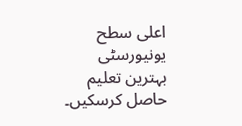اعلی سطح یونیورسٹی بہترین تعلیم حاصل کرسکیں۔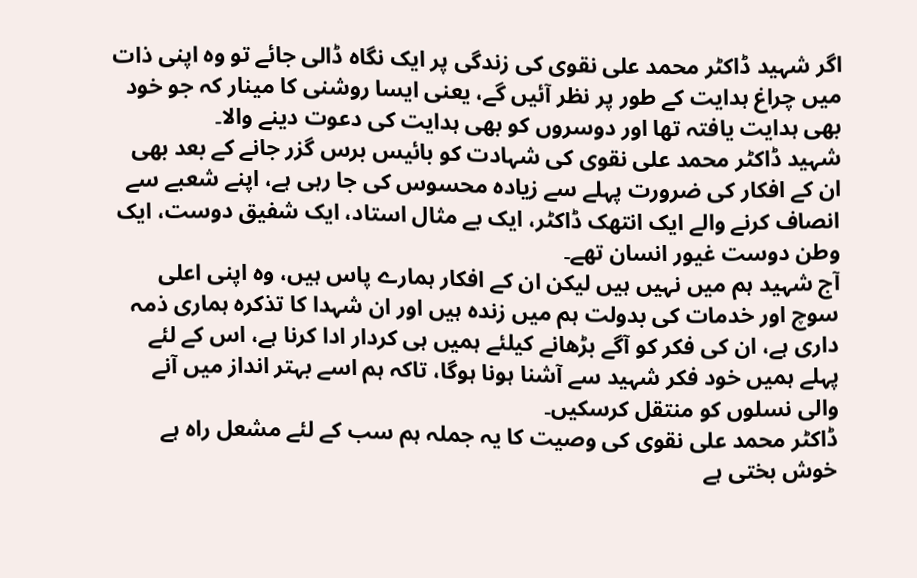اگر شہید ڈاکٹر محمد علی نقوی کی زندگی پر ایک نگاہ ڈالی جائے تو وہ اپنی ذات میں چراغ ہدایت کے طور پر نظر آئیں گے، یعنی ایسا روشنی کا مینار کہ جو خود بھی ہدایت یافتہ تھا اور دوسروں کو بھی ہدایت کی دعوت دینے والا۔
شہید ڈاکٹر محمد علی نقوی کی شہادت کو بائیس برس گزر جانے کے بعد بھی ان کے افکار کی ضرورت پہلے سے زیادہ محسوس کی جا رہی ہے، اپنے شعبے سے انصاف کرنے والے ایک انتھک ڈاکٹر، ایک بے مثال استاد، ایک شفیق دوست، ایک وطن دوست غیور انسان تھے۔
آج شہید ہم میں نہیں ہیں لیکن ان کے افکار ہمارے پاس ہیں، وہ اپنی اعلی سوچ اور خدمات کی بدولت ہم میں زندہ ہیں اور ان شہدا کا تذکرہ ہماری ذمہ داری ہے، ان کی فکر کو آگے بڑھانے کیلئے ہمیں ہی کردار ادا کرنا ہے، اس کے لئے پہلے ہمیں خود فکر شہید سے آشنا ہونا ہوگا، تاکہ ہم اسے بہتر انداز میں آنے والی نسلوں کو منتقل کرسکیں۔
ڈاکٹر محمد علی نقوی کی وصیت کا یہ جملہ ہم سب کے لئے مشعل راہ ہے
خوش بختی ہے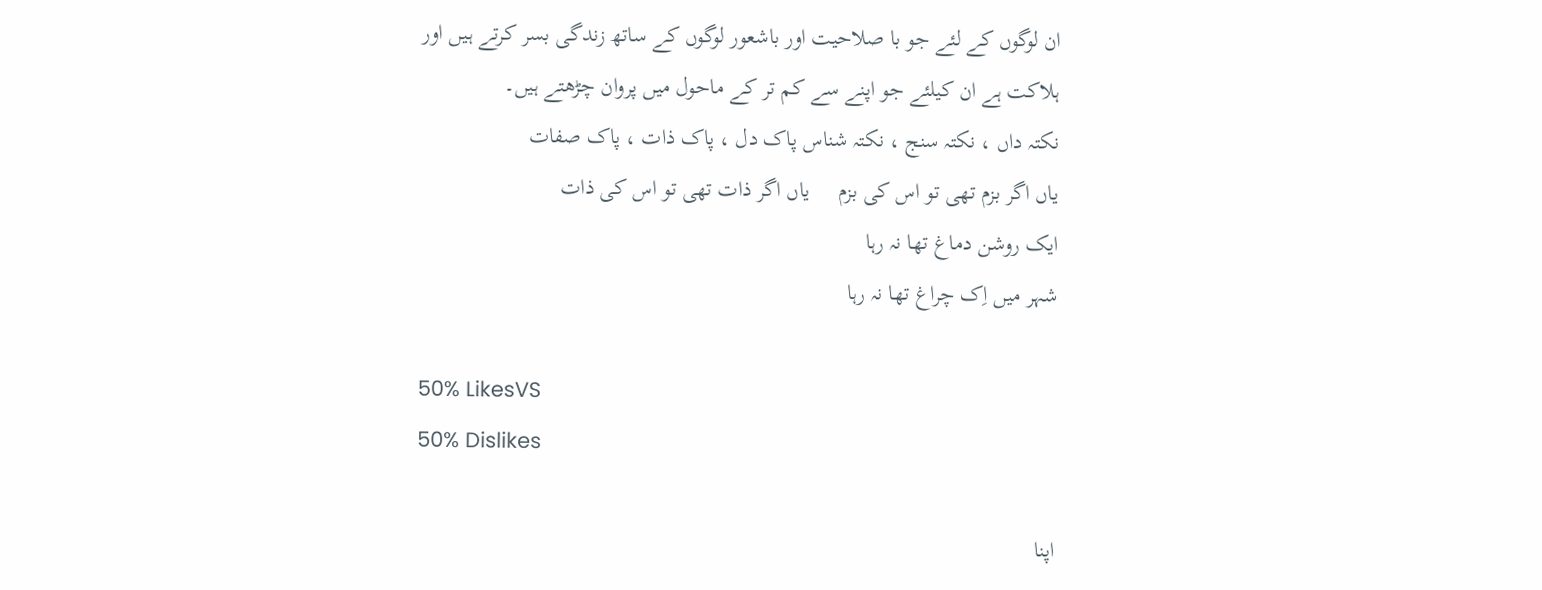ان لوگوں کے لئے جو با صلاحیت اور باشعور لوگوں کے ساتھ زندگی بسر کرتے ہیں اور ہلاکت ہے ان کیلئے جو اپنے سے کم تر کے ماحول میں پروان چڑھتے ہیں۔
نکتہ داں ، نکتہ سنج ، نکتہ شناس پاک دل ، پاک ذات ، پاک صفات
یاں اگر بزم تھی تو اس کی بزم     یاں اگر ذات تھی تو اس کی ذات
ایک روشن دماغ تھا نہ رہا
شہر میں اِک چراغ تھا نہ رہا

50% LikesVS
50% Dislikes

اپنا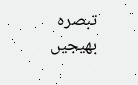تبصرہ بھیجیں